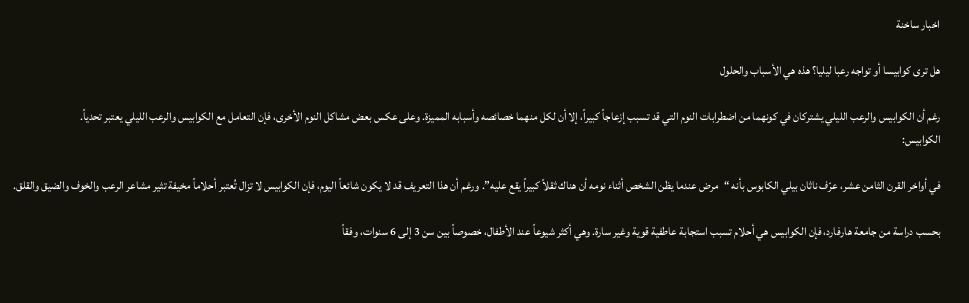اخبار ساخنة

هل ترى كوابيسا أو تواجه رعبا ليليا؟ هذه هي الأسباب والحلول

رغم أن الكوابيس والرعب الليلي يشتركان في كونهما من اضطرابات النوم التي قد تسبب إزعاجاً كبيراً، إلا أن لكل منهما خصائصه وأسبابه المميزة. وعلى عكس بعض مشاكل النوم الأخرى، فإن التعامل مع الكوابيس والرعب الليلي يعتبر تحدياً.
الكوابيس:

في أواخر القرن الثامن عشر، عرّف ناثان بيلي الكابوس بأنه “مرض عندما يظن الشخص أثناء نومه أن هناك ثقلاً كبيراً يقع عليه”. ورغم أن هذا التعريف قد لا يكون شائعاً اليوم، فإن الكوابيس لا تزال تُعتبر أحلاماً مخيفة تثير مشاعر الرعب والخوف والضيق والقلق.

بحسب دراسة من جامعة هارفارد، فإن الكوابيس هي أحلام تسبب استجابة عاطفية قوية وغير سارة. وهي أكثر شيوعاً عند الأطفال، خصوصاً بين سن 3 إلى 6 سنوات، وفقاً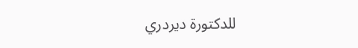للدكتورة ديردري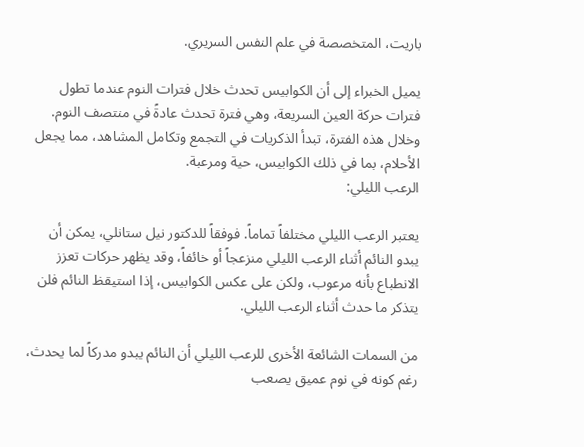باريت، المتخصصة في علم النفس السريري.

يميل الخبراء إلى أن الكوابيس تحدث خلال فترات النوم عندما تطول فترات حركة العين السريعة، وهي فترة تحدث عادةً في منتصف النوم. وخلال هذه الفترة، تبدأ الذكريات في التجمع وتكامل المشاهد، مما يجعل الأحلام، بما في ذلك الكوابيس، حية ومرعبة.
الرعب الليلي:

يعتبر الرعب الليلي مختلفاً تماماً. فوفقاً للدكتور نيل ستانلي، يمكن أن يبدو النائم أثناء الرعب الليلي منزعجاً أو خائفاً، وقد يظهر حركات تعزز الانطباع بأنه مرعوب، ولكن على عكس الكوابيس، إذا استيقظ النائم فلن يتذكر ما حدث أثناء الرعب الليلي.

من السمات الشائعة الأخرى للرعب الليلي أن النائم يبدو مدركاً لما يحدث، رغم كونه في نوم عميق يصعب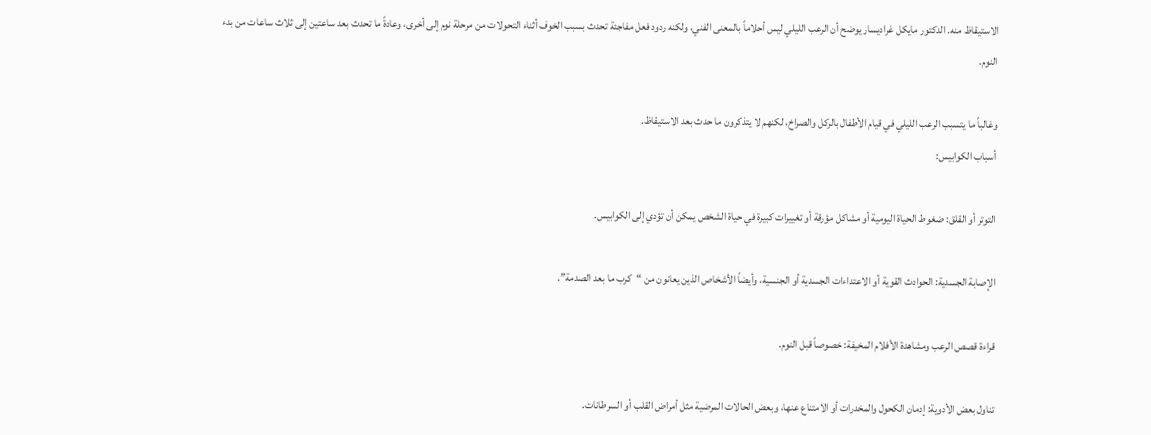الاستيقاظ منه. الدكتور مايكل غراديسار يوضح أن الرعب الليلي ليس أحلاماً بالمعنى الفني، ولكنه ردود فعل مفاجئة تحدث بسبب الخوف أثناء التحولات من مرحلة نوم إلى أخرى، وعادةً ما تحدث بعد ساعتين إلى ثلاث ساعات من بدء النوم.

وغالباً ما يتسبب الرعب الليلي في قيام الأطفال بالركل والصراخ، لكنهم لا يتذكرون ما حدث بعد الاستيقاظ.
أسباب الكوابيس:

التوتر أو القلق: ضغوط الحياة اليومية أو مشاكل مؤرقة أو تغييرات كبيرة في حياة الشخص يمكن أن تؤدي إلى الكوابيس.

الإصابة الجسدية: الحوادث القوية أو الاعتداءات الجسدية أو الجنسية، وأيضاً الأشخاص الذين يعانون من “كرب ما بعد الصدمة”.

قراءة قصص الرعب ومشاهدة الأفلام المخيفة: خصوصاً قبل النوم.

تناول بعض الأدوية: إدمان الكحول والمخدرات أو الامتناع عنها، وبعض الحالات المرضية مثل أمراض القلب أو السرطانات.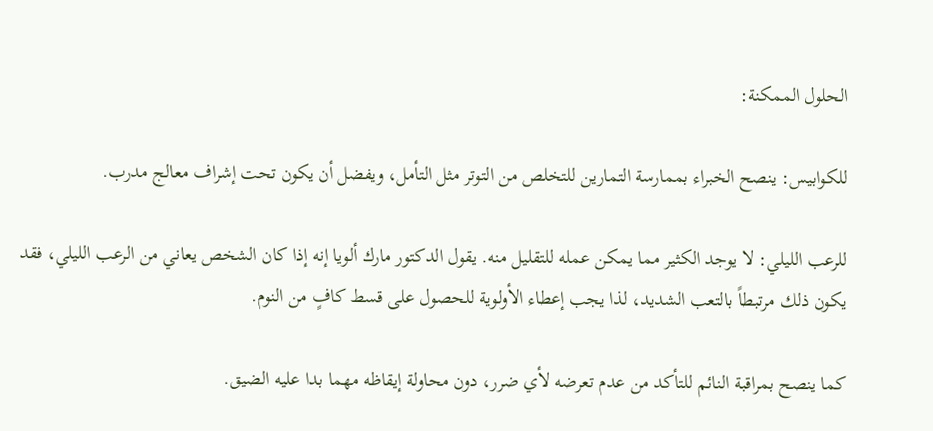الحلول الممكنة:

للكوابيس: ينصح الخبراء بممارسة التمارين للتخلص من التوتر مثل التأمل، ويفضل أن يكون تحت إشراف معالج مدرب.

للرعب الليلي: لا يوجد الكثير مما يمكن عمله للتقليل منه. يقول الدكتور مارك ألويا إنه إذا كان الشخص يعاني من الرعب الليلي، فقد يكون ذلك مرتبطاً بالتعب الشديد، لذا يجب إعطاء الأولوية للحصول على قسط كافٍ من النوم.

كما ينصح بمراقبة النائم للتأكد من عدم تعرضه لأي ضرر، دون محاولة إيقاظه مهما بدا عليه الضيق.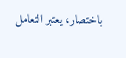باختصار، يعتبر التعامل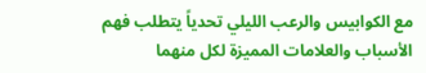مع الكوابيس والرعب الليلي تحدياً يتطلب فهم الأسباب والعلامات المميزة لكل منهما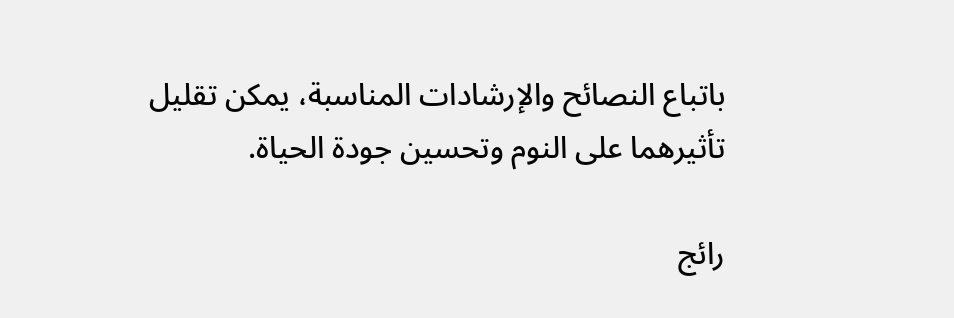باتباع النصائح والإرشادات المناسبة، يمكن تقليل تأثيرهما على النوم وتحسين جودة الحياة.

رائج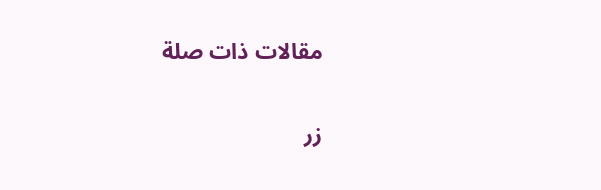مقالات ذات صلة

زر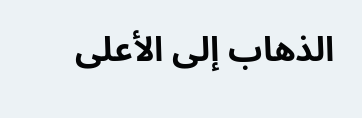الذهاب إلى الأعلى